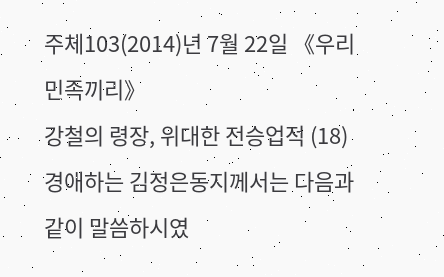주체103(2014)년 7월 22일 《우리 민족끼리》
강철의 령장, 위대한 전승업적 (18)
경애하는 김정은동지께서는 다음과 같이 말씀하시였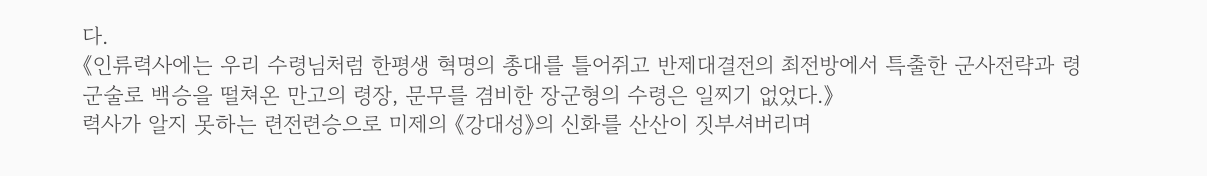다.
《인류력사에는 우리 수령님처럼 한평생 혁명의 총대를 틀어쥐고 반제대결전의 최전방에서 특출한 군사전략과 령군술로 백승을 떨쳐온 만고의 령장, 문무를 겸비한 장군형의 수령은 일찌기 없었다.》
력사가 알지 못하는 련전련승으로 미제의 《강대성》의 신화를 산산이 짓부셔버리며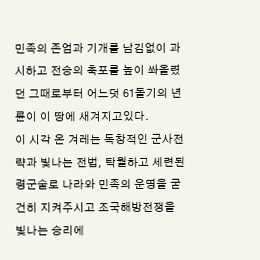민족의 존엄과 기개를 남김없이 과시하고 전승의 축포를 높이 쏴올렸던 그때로부터 어느덧 61돌기의 년륜이 이 땅에 새겨지고있다.
이 시각 온 겨레는 독창적인 군사전략과 빛나는 전법, 탁월하고 세련된 령군술로 나라와 민족의 운명을 굳건히 지켜주시고 조국해방전쟁을 빛나는 승리에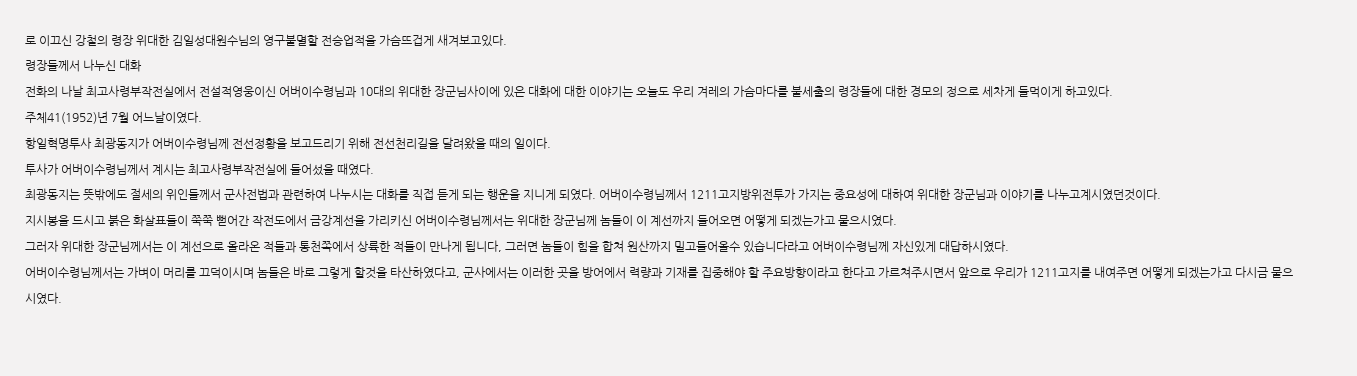로 이끄신 강철의 령장 위대한 김일성대원수님의 영구불멸할 전승업적을 가슴뜨겁게 새겨보고있다.
령장들께서 나누신 대화
전화의 나날 최고사령부작전실에서 전설적영웅이신 어버이수령님과 10대의 위대한 장군님사이에 있은 대화에 대한 이야기는 오늘도 우리 겨레의 가슴마다를 불세출의 령장들에 대한 경모의 정으로 세차게 들먹이게 하고있다.
주체41(1952)년 7월 어느날이였다.
항일혁명투사 최광동지가 어버이수령님께 전선정황을 보고드리기 위해 전선천리길을 달려왔을 때의 일이다.
투사가 어버이수령님께서 계시는 최고사령부작전실에 들어섰을 때였다.
최광동지는 뜻밖에도 절세의 위인들께서 군사전법과 관련하여 나누시는 대화를 직접 듣게 되는 행운을 지니게 되였다. 어버이수령님께서 1211고지방위전투가 가지는 중요성에 대하여 위대한 장군님과 이야기를 나누고계시였던것이다.
지시봉을 드시고 붉은 화살표들이 쭉쭉 뻗어간 작전도에서 금강계선을 가리키신 어버이수령님께서는 위대한 장군님께 놈들이 이 계선까지 들어오면 어떻게 되겠는가고 물으시였다.
그러자 위대한 장군님께서는 이 계선으로 올라온 적들과 통천쪽에서 상륙한 적들이 만나게 됩니다, 그러면 놈들이 힘을 합쳐 원산까지 밀고들어올수 있습니다라고 어버이수령님께 자신있게 대답하시였다.
어버이수령님께서는 가벼이 머리를 끄덕이시며 놈들은 바로 그렇게 할것을 타산하였다고, 군사에서는 이러한 곳을 방어에서 력량과 기재를 집중해야 할 주요방향이라고 한다고 가르쳐주시면서 앞으로 우리가 1211고지를 내여주면 어떻게 되겠는가고 다시금 물으시였다.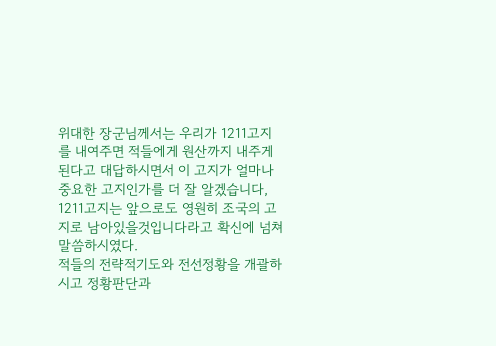위대한 장군님께서는 우리가 1211고지를 내여주면 적들에게 원산까지 내주게 된다고 대답하시면서 이 고지가 얼마나 중요한 고지인가를 더 잘 알겠습니다, 1211고지는 앞으로도 영원히 조국의 고지로 남아있을것입니다라고 확신에 넘쳐 말씀하시였다.
적들의 전략적기도와 전선정황을 개괄하시고 정황판단과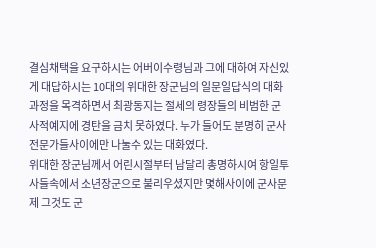결심채택을 요구하시는 어버이수령님과 그에 대하여 자신있게 대답하시는 10대의 위대한 장군님의 일문일답식의 대화과정을 목격하면서 최광동지는 절세의 령장들의 비범한 군사적예지에 경탄을 금치 못하였다. 누가 들어도 분명히 군사전문가들사이에만 나눌수 있는 대화였다.
위대한 장군님께서 어린시절부터 남달리 총명하시여 항일투사들속에서 소년장군으로 불리우셨지만 몇해사이에 군사문제 그것도 군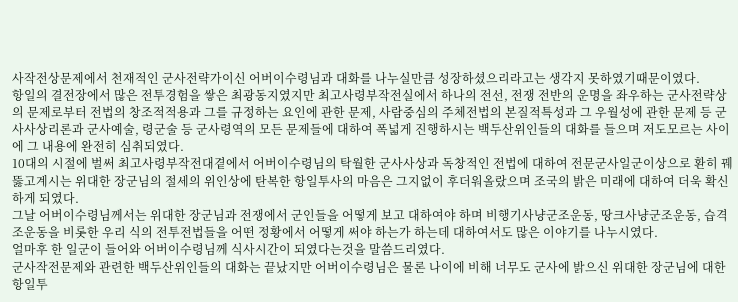사작전상문제에서 천재적인 군사전략가이신 어버이수령님과 대화를 나누실만큼 성장하셨으리라고는 생각지 못하였기때문이였다.
항일의 결전장에서 많은 전투경험을 쌓은 최광동지였지만 최고사령부작전실에서 하나의 전선, 전쟁 전반의 운명을 좌우하는 군사전략상의 문제로부터 전법의 창조적적용과 그를 규정하는 요인에 관한 문제, 사람중심의 주체전법의 본질적특성과 그 우월성에 관한 문제 등 군사사상리론과 군사예술, 령군술 등 군사령역의 모든 문제들에 대하여 폭넓게 진행하시는 백두산위인들의 대화를 들으며 저도모르는 사이에 그 내용에 완전히 심취되였다.
10대의 시절에 벌써 최고사령부작전대곁에서 어버이수령님의 탁월한 군사사상과 독창적인 전법에 대하여 전문군사일군이상으로 환히 꿰뚫고계시는 위대한 장군님의 절세의 위인상에 탄복한 항일투사의 마음은 그지없이 후더워올랐으며 조국의 밝은 미래에 대하여 더욱 확신하게 되였다.
그날 어버이수령님께서는 위대한 장군님과 전쟁에서 군인들을 어떻게 보고 대하여야 하며 비행기사냥군조운동, 땅크사냥군조운동, 습격조운동을 비롯한 우리 식의 전투전법들을 어떤 정황에서 어떻게 써야 하는가 하는데 대하여서도 많은 이야기를 나누시였다.
얼마후 한 일군이 들어와 어버이수령님께 식사시간이 되였다는것을 말씀드리였다.
군사작전문제와 관련한 백두산위인들의 대화는 끝났지만 어버이수령님은 물론 나이에 비해 너무도 군사에 밝으신 위대한 장군님에 대한 항일투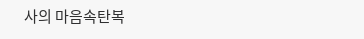사의 마음속탄복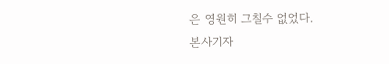은 영원히 그칠수 없었다.
본사기자